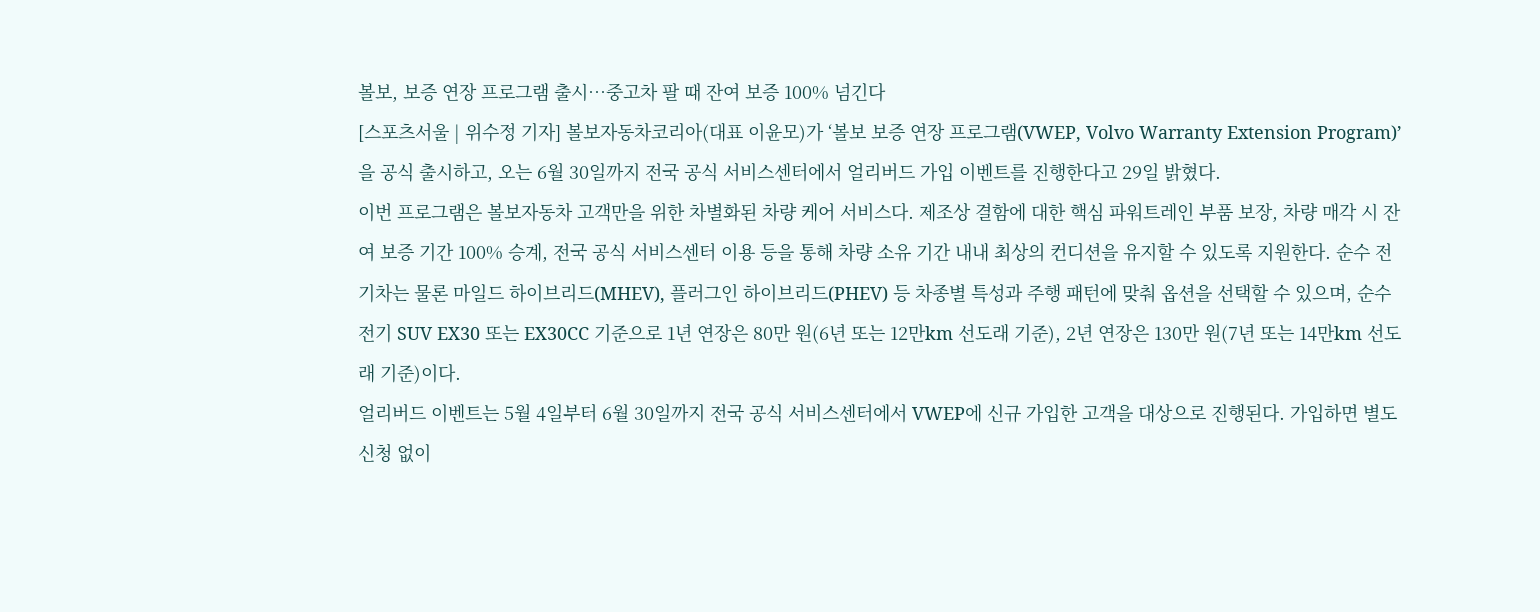볼보, 보증 연장 프로그램 출시…중고차 팔 때 잔여 보증 100% 넘긴다
[스포츠서울 | 위수정 기자] 볼보자동차코리아(대표 이윤모)가 ‘볼보 보증 연장 프로그램(VWEP, Volvo Warranty Extension Program)’을 공식 출시하고, 오는 6월 30일까지 전국 공식 서비스센터에서 얼리버드 가입 이벤트를 진행한다고 29일 밝혔다.
이번 프로그램은 볼보자동차 고객만을 위한 차별화된 차량 케어 서비스다. 제조상 결함에 대한 핵심 파워트레인 부품 보장, 차량 매각 시 잔여 보증 기간 100% 승계, 전국 공식 서비스센터 이용 등을 통해 차량 소유 기간 내내 최상의 컨디션을 유지할 수 있도록 지원한다. 순수 전기차는 물론 마일드 하이브리드(MHEV), 플러그인 하이브리드(PHEV) 등 차종별 특성과 주행 패턴에 맞춰 옵션을 선택할 수 있으며, 순수 전기 SUV EX30 또는 EX30CC 기준으로 1년 연장은 80만 원(6년 또는 12만km 선도래 기준), 2년 연장은 130만 원(7년 또는 14만km 선도래 기준)이다.
얼리버드 이벤트는 5월 4일부터 6월 30일까지 전국 공식 서비스센터에서 VWEP에 신규 가입한 고객을 대상으로 진행된다. 가입하면 별도 신청 없이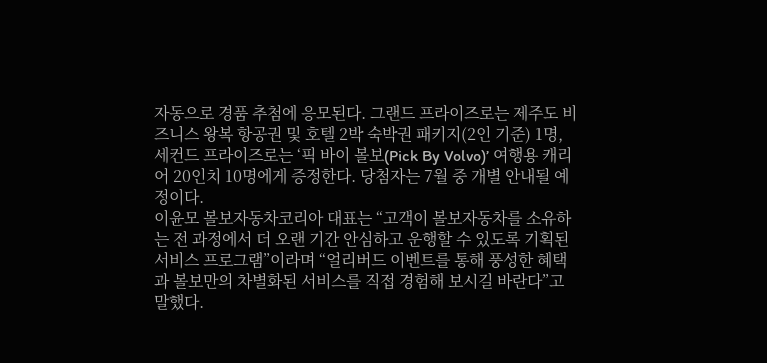자동으로 경품 추첨에 응모된다. 그랜드 프라이즈로는 제주도 비즈니스 왕복 항공권 및 호텔 2박 숙박권 패키지(2인 기준) 1명, 세컨드 프라이즈로는 ‘픽 바이 볼보(Pick By Volvo)’ 여행용 캐리어 20인치 10명에게 증정한다. 당첨자는 7월 중 개별 안내될 예정이다.
이윤모 볼보자동차코리아 대표는 “고객이 볼보자동차를 소유하는 전 과정에서 더 오랜 기간 안심하고 운행할 수 있도록 기획된 서비스 프로그램”이라며 “얼리버드 이벤트를 통해 풍성한 혜택과 볼보만의 차별화된 서비스를 직접 경험해 보시길 바란다”고 말했다.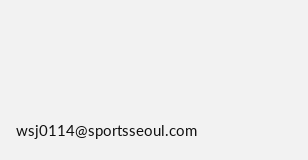wsj0114@sportsseoul.com